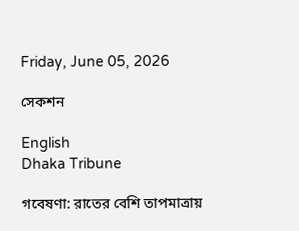Friday, June 05, 2026

সেকশন

English
Dhaka Tribune

গবেষণা: রাতের বেশি তাপমাত্রায়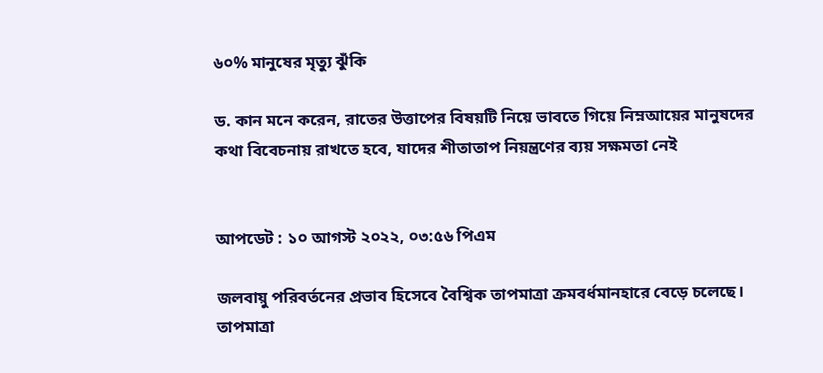৬০% মানুষের মৃত্যু ঝুঁকি

ড. কান মনে করেন, রাতের উত্তাপের বিষয়টি নিয়ে ভাবতে গিয়ে নিম্নআয়ের মানুষদের কথা বিবেচনায় রাখতে হবে, যাদের শীতাতাপ নিয়ন্ত্রণের ব্যয় সক্ষমতা নেই


আপডেট : ১০ আগস্ট ২০২২, ০৩:৫৬ পিএম

জলবায়ু পরিবর্তনের প্রভাব হিসেবে বৈশ্বিক তাপমাত্রা ক্রমবর্ধমানহারে বেড়ে চলেছে। তাপমাত্রা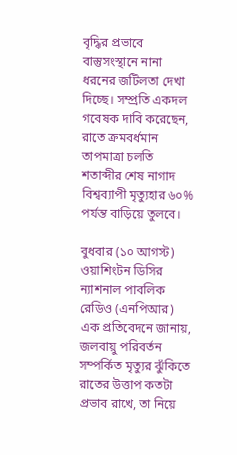বৃদ্ধির প্রভাবে বাস্তুসংস্থানে নানা ধরনের জটিলতা দেখা দিচ্ছে। সম্প্রতি একদল গবেষক দাবি করেছেন, রাতে ক্রমবর্ধমান তাপমাত্রা চলতি শতাব্দীর শেষ নাগাদ বিশ্বব্যাপী মৃত্যুহার ৬০% পর্যন্ত বাড়িয়ে তুলবে।

বুধবার (১০ আগস্ট) ওয়াশিংটন ডিসির ন্যাশনাল পাবলিক রেডিও (এনপিআর) এক প্রতিবেদনে জানায়, জলবায়ু পরিবর্তন সম্পর্কিত মৃত্যুর ঝুঁকিতে রাতের উত্তাপ কতটা প্রভাব রাখে, তা নিয়ে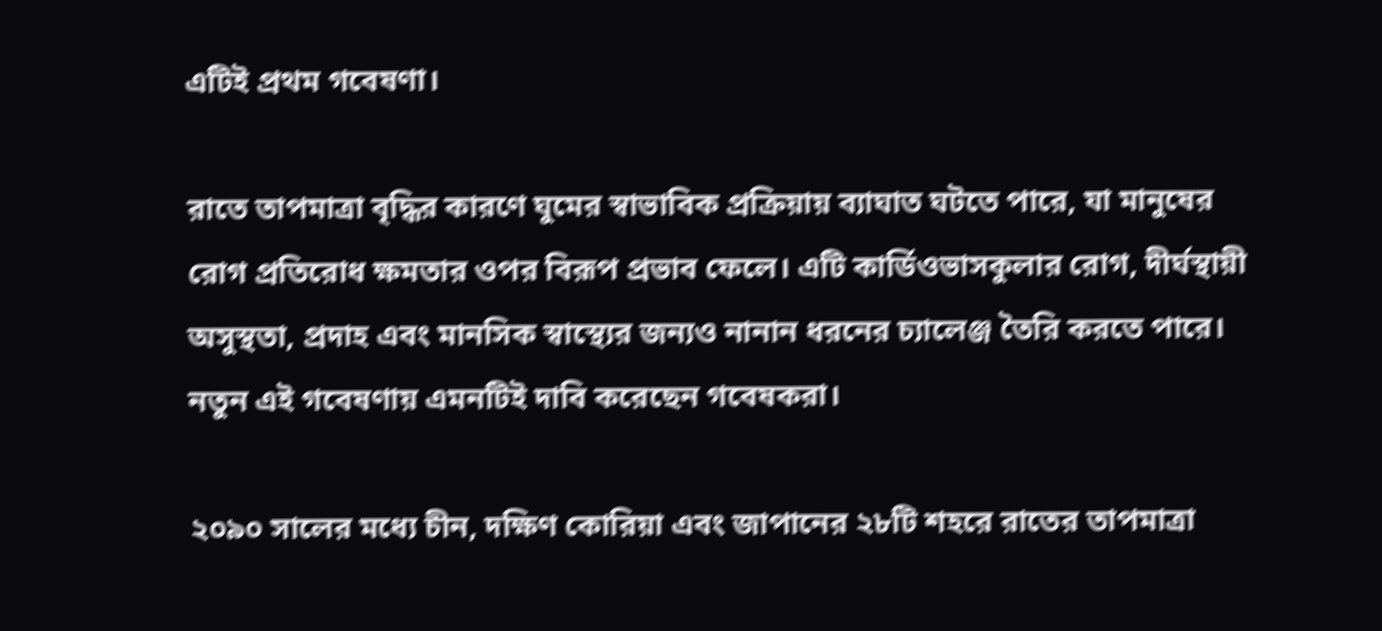এটিই প্রথম গবেষণা।

রাতে তাপমাত্রা বৃদ্ধির কারণে ঘুমের স্বাভাবিক প্রক্রিয়ায় ব্যাঘাত ঘটতে পারে, যা মানুষের রোগ প্রতিরোধ ক্ষমতার ওপর বিরূপ প্রভাব ফেলে। এটি কার্ডিওভাসকুলার রোগ, দীর্ঘস্থায়ী অসুস্থতা, প্রদাহ এবং মানসিক স্বাস্থ্যের জন্যও নানান ধরনের চ্যালেঞ্জ তৈরি করতে পারে। নতুন এই গবেষণায় এমনটিই দাবি করেছেন গবেষকরা।

২০৯০ সালের মধ্যে চীন, দক্ষিণ কোরিয়া এবং জাপানের ২৮টি শহরে রাতের তাপমাত্রা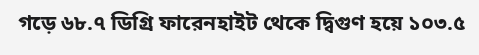গড়ে ৬৮.৭ ডিগ্রি ফারেনহাইট থেকে দ্বিগুণ হয়ে ১০৩.৫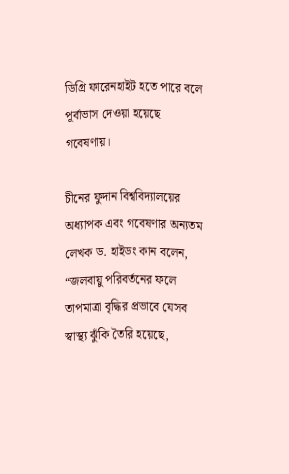ডিগ্রি ফারেনহাইট হতে পারে বলে পূর্বাভাস দেওয়া হয়েছে গবেষণায়।

চীনের ফুদান বিশ্ববিদ্যালয়ের অধ্যাপক এবং গবেষণার অন্যতম লেখক ড. হাইডং কান বলেন, “জলবায়ু পরিবর্তনের ফলে তাপমাত্রা বৃদ্ধির প্রভাবে যেসব স্বাস্থ্য ঝুঁকি তৈরি হয়েছে,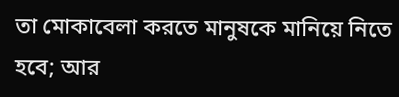তা মোকাবেলা করতে মানুষকে মানিয়ে নিতে হবে; আর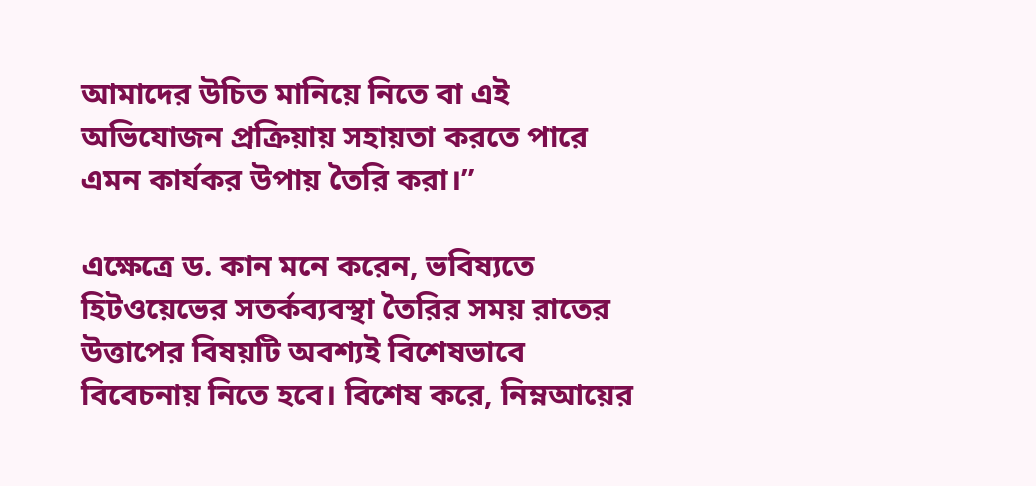আমাদের উচিত মানিয়ে নিতে বা এই অভিযোজন প্রক্রিয়ায় সহায়তা করতে পারে এমন কার্যকর উপায় তৈরি করা।”

এক্ষেত্রে ড. কান মনে করেন, ভবিষ্যতে হিটওয়েভের সতর্কব্যবস্থা তৈরির সময় রাতের উত্তাপের বিষয়টি অবশ্যই বিশেষভাবে বিবেচনায় নিতে হবে। বিশেষ করে, নিম্নআয়ের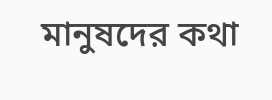মানুষদের কথা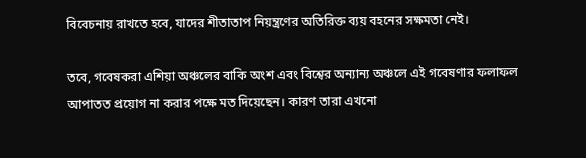বিবেচনায় রাখতে হবে, যাদের শীতাতাপ নিয়ন্ত্রণের অতিরিক্ত ব্যয় বহনের সক্ষমতা নেই।

তবে, গবেষকরা এশিয়া অঞ্চলের বাকি অংশ এবং বিশ্বের অন্যান্য অঞ্চলে এই গবেষণার ফলাফল আপাতত প্রয়োগ না করার পক্ষে মত দিয়েছেন। কারণ তারা এখনো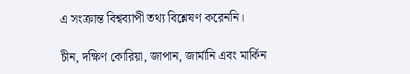এ সংক্রান্ত বিশ্বব্যাপী তথ্য বিশ্লেষণ করেননি।

চীন, দক্ষিণ কোরিয়া, জাপান, জার্মানি এবং মার্কিন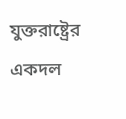যুক্তরাষ্ট্রের একদল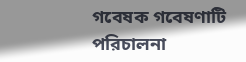গবেষক গবেষণাটি পরিচালনা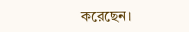করেছেন।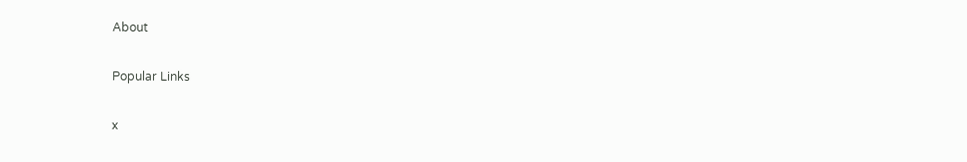About

Popular Links

x